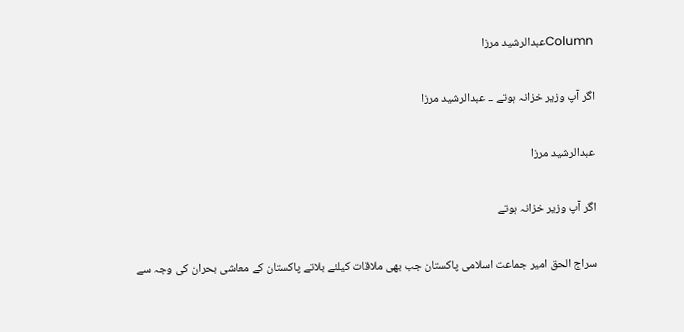Columnعبدالرشید مرزا

اگر آپ وزیر خزانہ ہوتے ۔۔ عبدالرشید مرزا

عبدالرشید مرزا

اگر آپ وزیر خزانہ ہوتے

سراج الحق امیر جماعت اسلامی پاکستان جب بھی ملاقات کیلئے بلاتے پاکستان کے معاشی بحران کی وجہ سے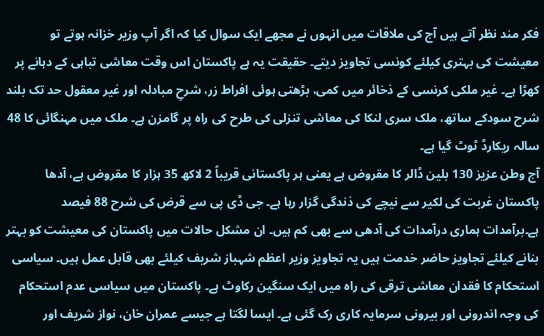فکر مند نظر آتے ہیں آج کی ملاقات میں انہوں نے مجھے ایک سوال کیا کہ اگر آپ وزیر خزانہ ہوتے تو معیشت کی بہتری کیلئے کونسی تجاویز دیتے۔ حقیقت یہ ہے پاکستان اس وقت معاشی تباہی کے دہانے پر کھڑا ہے۔ غیر ملکی کرنسی کے ذخائر میں کمی، بڑھتی ہوئی افراط زر، شرحِ مبادلہ اور غیر معقول حد تک بلند شرح سودکے ساتھ، ملک سری لنکا کی معاشی تنزلی کی طرح کی راہ پر گامزن ہے۔ ملک میں مہنگائی کا 48 سالہ ریکارڈ ٹوٹ گیا ہے۔
آج وطن عزیز 130 بلین ڈالر کا مقروض ہے یعنی ہر پاکستانی قریباً 2 لاکھ 35 ہزار کا مقروض ہے، آدھا پاکستان غربت کی لکیر سے نیچے کی ذندگی گزار رہا ہے۔ جی ڈی پی سے قرض کی شرح 88 فیصد ہے۔برآمدات ہماری درآمدات کی آدھی سے بھی کم ہیں۔ ان مشکل حالات میں پاکستان کی معیشت کو بہتر بنانے کیلئے تجاویز حاضر خدمت ہیں یہ تجاویز وزیر اعظم شہباز شریف کیلئے بھی قابل عمل ہیں۔ سیاسی استحکام کا فقدان معاشی ترقی کی راہ میں ایک سنگین رکاوٹ ہے۔ پاکستان میں سیاسی عدم استحکام کی وجہ اندرونی اور بیرونی سرمایہ کاری رک گئی ہے۔ ایسا لگتا ہے جیسے عمران خان، نواز شریف اور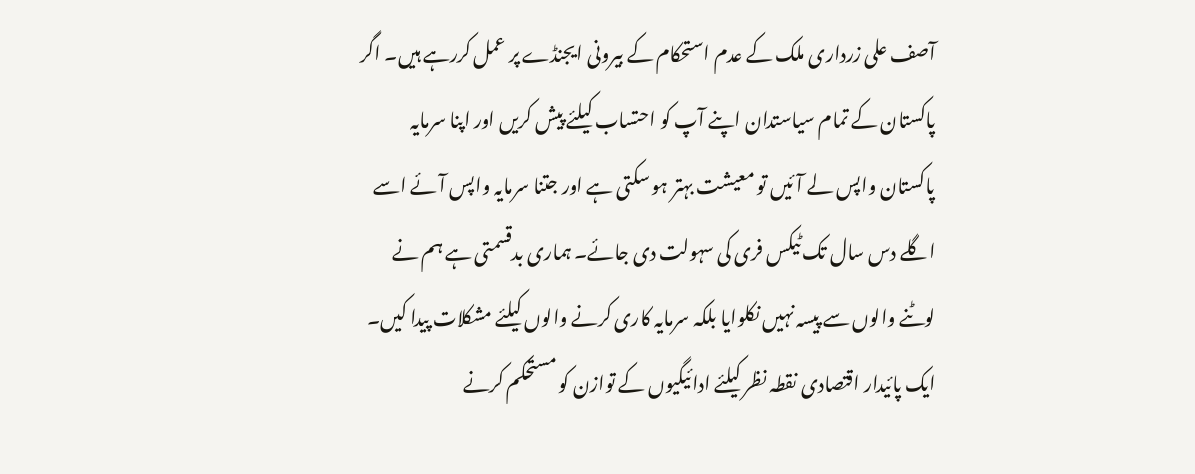آصف علی زرداری ملک کے عدم استحکام کے بیرونی ایجنڈے پر عمل کررہے ہیں۔ اگر پاکستان کے تمام سیاستدان اپنے آپ کو احتساب کیلئے پیش کریں اور اپنا سرمایہ پاکستان واپس لے آئیں تو معیشت بہتر ہو سکتی ہے اور جتنا سرمایہ واپس آئے اسے اگلے دس سال تک ٹیکس فری کی سہولت دی جائے۔ ہماری بدقسمتی ہے ہم نے لوٹنے والوں سے پیسہ نہیں نکلوایا بلکہ سرمایہ کاری کرنے والوں کیلئے مشکلات پیدا کیں۔ ایک پائیدار اقتصادی نقطہ نظر کیلئے ادائیگیوں کے توازن کو مستحکم کرنے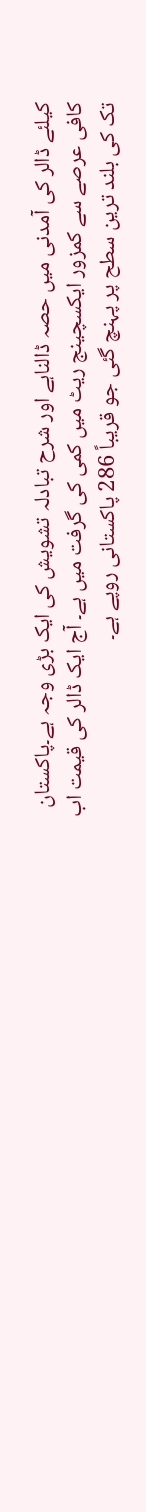کیلئے ڈالر کی آمدنی میں حصہ ڈالناہے اور شرح تبادلہ تشویش کی ایک بڑی وجہ ہے۔پاکستان کافی عرصے سے کمزور ایکسچینج ریٹ میں کمی کی گرفت میں ہے۔ آج ایک ڈالر کی قیمت اب تک کی بلند ترین سطح پر پہنچ گئی جو قریباً 286 پاکستانی روپے ہے۔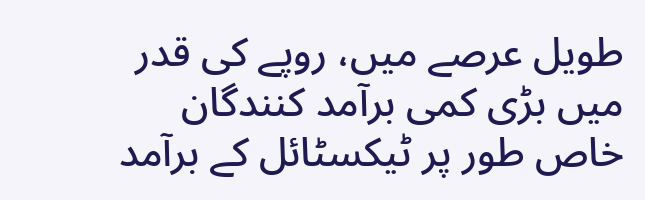طویل عرصے میں، روپے کی قدر میں بڑی کمی برآمد کنندگان خاص طور پر ٹیکسٹائل کے برآمد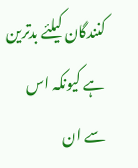کنندگان کیلئے بدترین ہے کیونکہ اس سے ان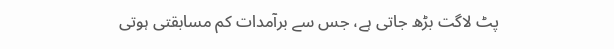پٹ لاگت بڑھ جاتی ہے، جس سے برآمدات کم مسابقتی ہوتی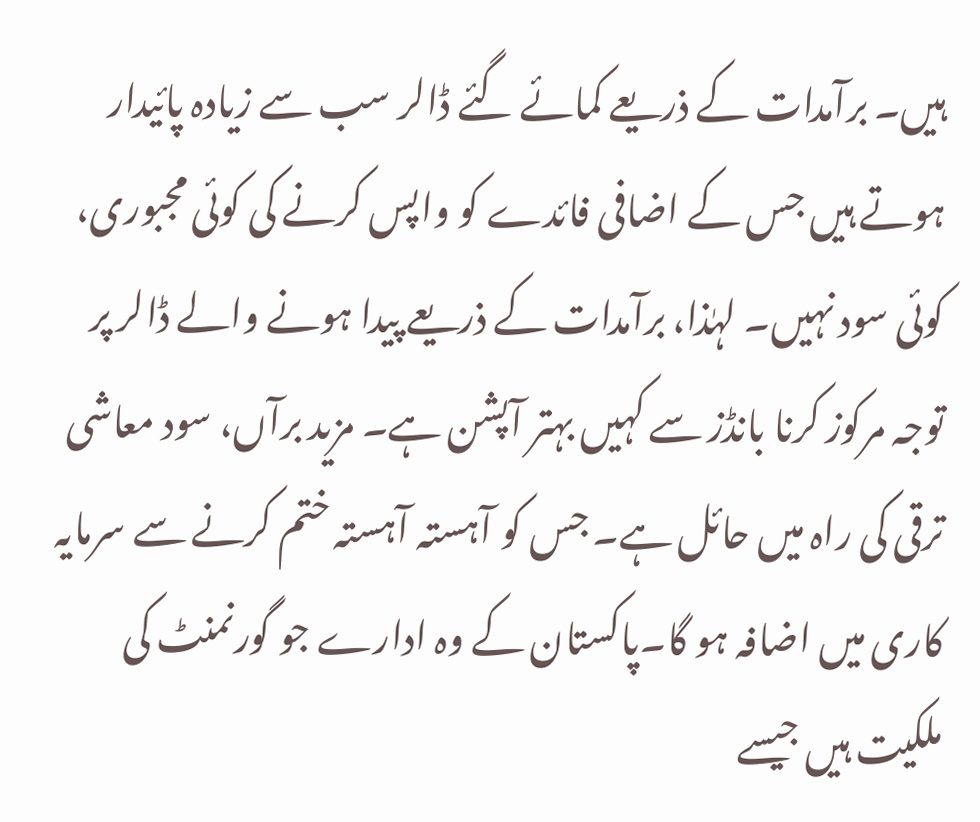ہیں۔ برآمدات کے ذریعے کمائے گئے ڈالر سب سے زیادہ پائیدار ہوتے ہیں جس کے اضافی فائدے کو واپس کرنے کی کوئی مجبوری، کوئی سود نہیں۔ لہٰذا، برآمدات کے ذریعے پیدا ہونے والے ڈالر پر توجہ مرکوز کرنا بانڈز سے کہیں بہتر آپشن ہے۔ مزید برآں، سود معاشی ترقی کی راہ میں حائل ہے۔ جس کو آہستہ آہستہ ختم کرنے سے سرمایہ کاری میں اضافہ ہو گا۔پاکستان کے وہ ادارے جو گورنمنٹ کی ملکیت ہیں جیسے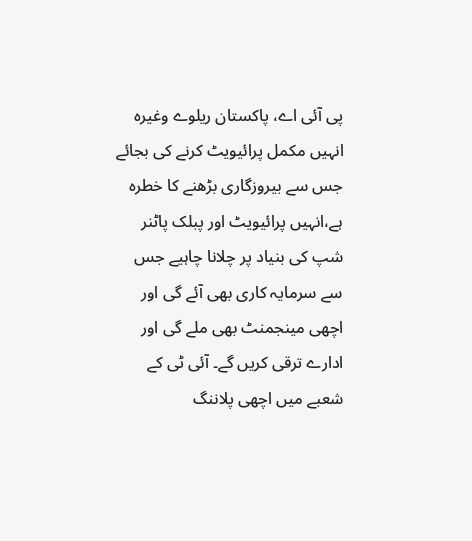پی آئی اے، پاکستان ریلوے وغیرہ انہیں مکمل پرائیویٹ کرنے کی بجائے جس سے بیروزگاری بڑھنے کا خطرہ ہے،انہیں پرائیویٹ اور پبلک پاٹنر شپ کی بنیاد پر چلانا چاہیے جس سے سرمایہ کاری بھی آئے گی اور اچھی مینجمنٹ بھی ملے گی اور ادارے ترقی کریں گے۔ آئی ٹی کے شعبے میں اچھی پلاننگ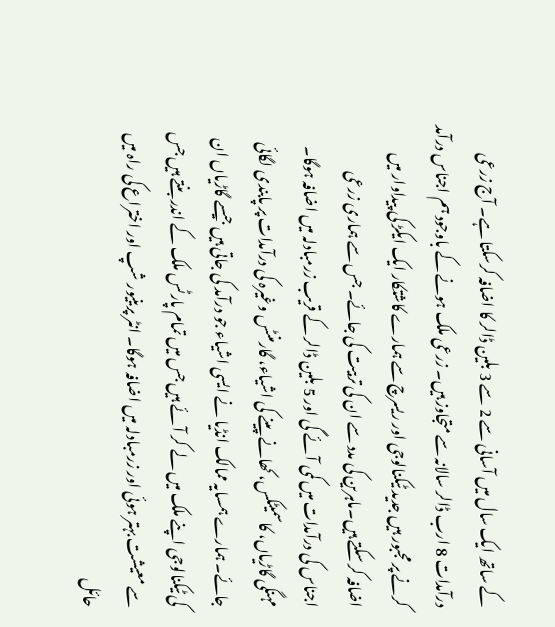کے ساتھ ایک سال میں آسانی سے 2 سے 3 بلین ڈالر کا اضافہ کرسکتا ہے۔ آج زرعی درآمدات 8 ارب ڈالر سالانہ سے متجاوز ہیں۔ زرعی ملک ہونے کے باوجود ہم اجناس درآمد کرنے پر مجبور ہیں جدید ٹیکنالوجی اور ریسرچ سے ہمارے کاشتکار ایک ایکڑ کی پیداوار میں اضافہ کر سکتے ہیں۔ماہرین کی مدد سے ان کی تربیت کی جائے۔ جس سے ہماری زرعی اجناس کی درآمدات میں کمی آئے گی اور 5 بلین ڈالر کے قریب زرمبادلہ میں اضافہ ہوگا۔ مہنگی گاڑیاں، کاسمیٹکس، کھانے پینے کی اشیاء، گارمنٹس وغیرہ کی درآمدات پر پابندی لگائی جائے۔ ہمارے ہمسایہ ممالک انڈیا نے ایسی اشیاء جو درآمد کی جاتی ہیں جیسے گاڑیاں ان کی ٹیکنالوجی اپنے ملک میں لے کر آئے ہیں جس میں تمام پارٹس ملک کے اندر بنتے ہیں جس سے معیشت بہتر ہوئی اور زرمبادلہ میں اضافہ ہوگا۔ انٹر پرینیور شپ اور اختراع کی راہ میں حائل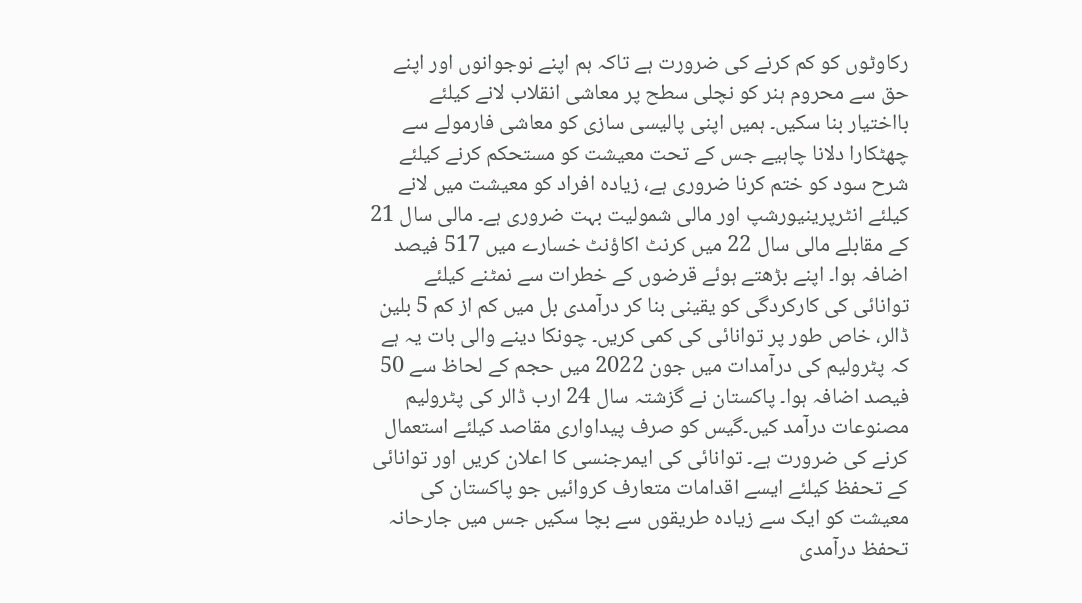رکاوٹوں کو کم کرنے کی ضرورت ہے تاکہ ہم اپنے نوجوانوں اور اپنے حق سے محروم ہنر کو نچلی سطح پر معاشی انقلاب لانے کیلئے بااختیار بنا سکیں۔ ہمیں اپنی پالیسی سازی کو معاشی فارمولے سے چھٹکارا دلانا چاہیے جس کے تحت معیشت کو مستحکم کرنے کیلئے شرح سود کو ختم کرنا ضروری ہے، زیادہ افراد کو معیشت میں لانے کیلئے انٹرپرینیورشپ اور مالی شمولیت بہت ضروری ہے۔ مالی سال 21 کے مقابلے مالی سال 22 میں کرنٹ اکاؤنٹ خسارے میں 517 فیصد اضافہ ہوا۔ اپنے بڑھتے ہوئے قرضوں کے خطرات سے نمٹنے کیلئے توانائی کی کارکردگی کو یقینی بنا کر درآمدی بل میں کم از کم 5 بلین ڈالر، خاص طور پر توانائی کی کمی کریں۔ چونکا دینے والی بات یہ ہے کہ پٹرولیم کی درآمدات میں جون 2022 میں حجم کے لحاظ سے 50 فیصد اضافہ ہوا۔ پاکستان نے گزشتہ سال 24 ارب ڈالر کی پٹرولیم مصنوعات درآمد کیں۔گیس کو صرف پیداواری مقاصد کیلئے استعمال کرنے کی ضرورت ہے۔ توانائی کی ایمرجنسی کا اعلان کریں اور توانائی کے تحفظ کیلئے ایسے اقدامات متعارف کروائیں جو پاکستان کی معیشت کو ایک سے زیادہ طریقوں سے بچا سکیں جس میں جارحانہ تحفظ درآمدی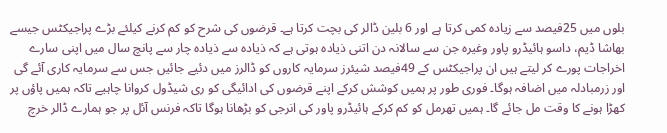بلوں میں 25فیصد سے زیادہ کمی کرتا ہے اور 6 بلین ڈالر کی بچت کرتا ہے۔ قرضوں کی شرح کو کم کرنے کیلئے بڑے پراجیکٹس جیسے بھاشا ڈیم، داسو ہائیڈرو پاور وغیرہ جن سے سالانہ دن اتنی ذیادہ ہوتی ہے کہ ذیادہ سے ذیادہ چار سے پانچ سال میں اپنی سارے اخراجات پورے کر لیتے ہیں ان پراجیکٹس کے 49فیصد شیئرز سرمایہ کاروں کو ڈالرز میں دئیے جائیں جس سے سرمایہ کاری آئے گی اور زرمبادلہ میں اضافہ ہوگا۔ فوری طور پر ہمیں کوشش کرکے اپنے قرضوں کی ادائیگی کو ری شیڈول کروانا چاہیے تاکہ ہمیں پاؤں پر کھڑا ہونے کا وقت مل جائے گا۔ ہمیں تھرمل کو کم کرکے ہائیڈرو پاور کی انرجی کو بڑھانا ہوگا تاکہ فرنس آئل پر جو ہمارے ڈالر خرچ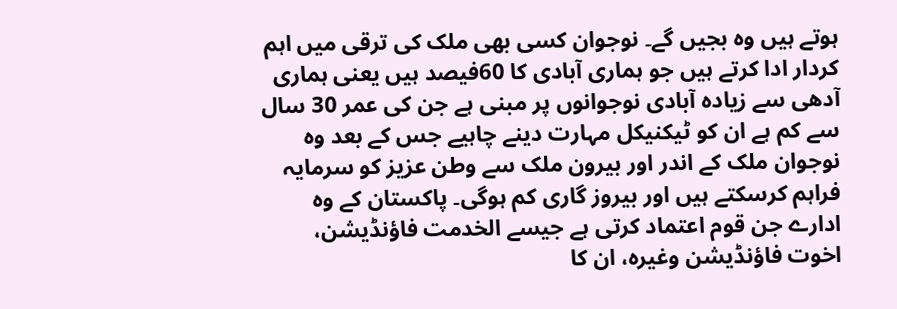ہوتے ہیں وہ بجیں گے۔ نوجوان کسی بھی ملک کی ترقی میں اہم کردار ادا کرتے ہیں جو ہماری آبادی کا 60فیصد ہیں یعنی ہماری آدھی سے زیادہ آبادی نوجوانوں پر مبنی ہے جن کی عمر 30 سال سے کم ہے ان کو ٹیکنیکل مہارت دینے چاہیے جس کے بعد وہ نوجوان ملک کے اندر اور بیرون ملک سے وطن عزیز کو سرمایہ فراہم کرسکتے ہیں اور بیروز گاری کم ہوگی۔ پاکستان کے وہ ادارے جن قوم اعتماد کرتی ہے جیسے الخدمت فاؤنڈیشن، اخوت فاؤنڈیشن وغیرہ، ان کا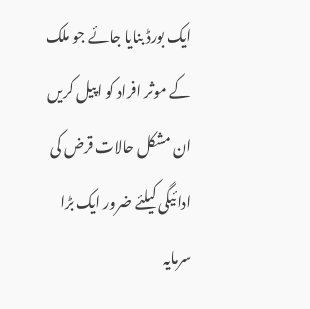ایک بورڈ بنایا جائے جو ملک کے موثر افراد کو اپیل کریں ان مشکل حالات قرض کی ادائیگی کیلئے ضرور ایک بڑا سرمایہ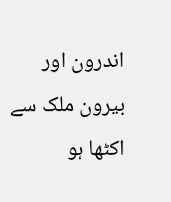اندرون اور بیرون ملک سے اکٹھا ہو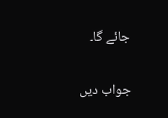جائے گا۔

جواب دیں